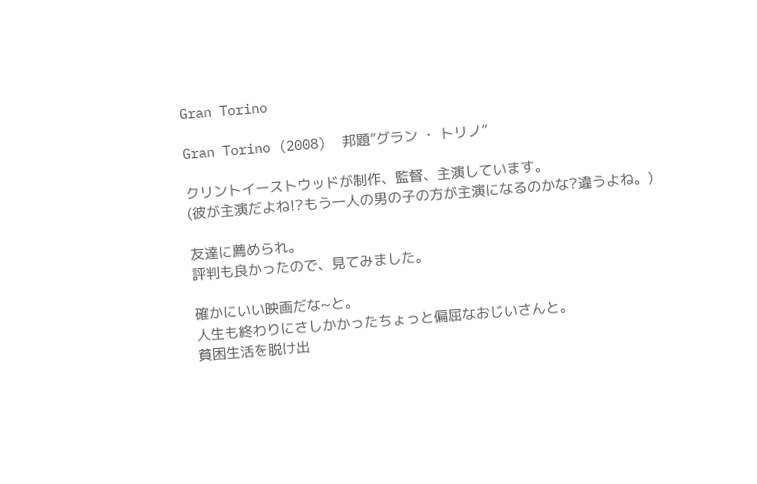Gran Torino

Gran Torino (2008)  邦題”グラン ・ トリノ”

クリントイーストウッドが制作、監督、主演しています。
(彼が主演だよね!?もう一人の男の子の方が主演になるのかな?違うよね。)

友達に薦められ。
評判も良かったので、見てみました。

確かにいい映画だな~と。
人生も終わりにさしかかったちょっと偏屈なおじいさんと。
貧困生活を脱け出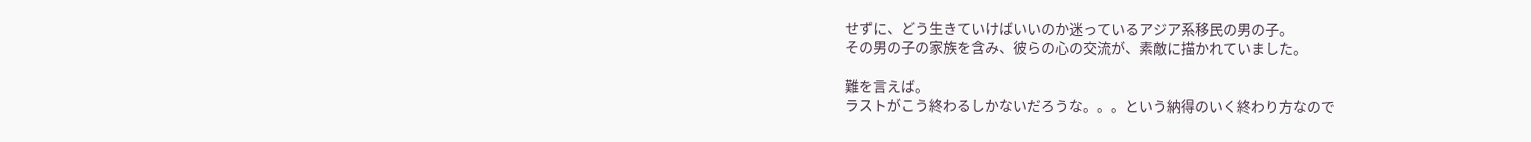せずに、どう生きていけばいいのか迷っているアジア系移民の男の子。
その男の子の家族を含み、彼らの心の交流が、素敵に描かれていました。

難を言えば。
ラストがこう終わるしかないだろうな。。。という納得のいく終わり方なので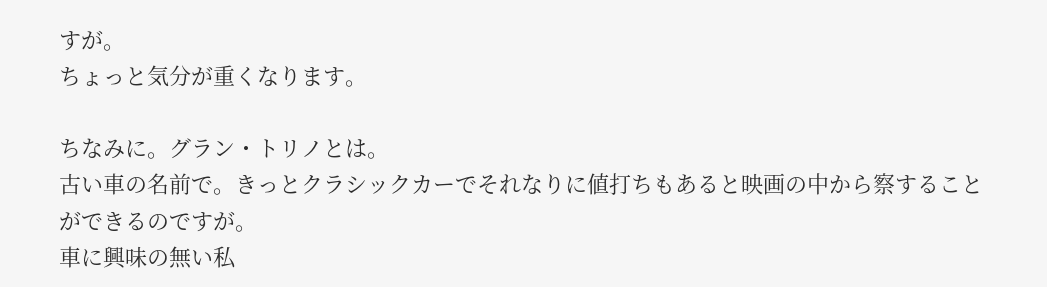すが。
ちょっと気分が重くなります。

ちなみに。グラン・トリノとは。
古い車の名前で。きっとクラシックカーでそれなりに値打ちもあると映画の中から察することができるのですが。
車に興味の無い私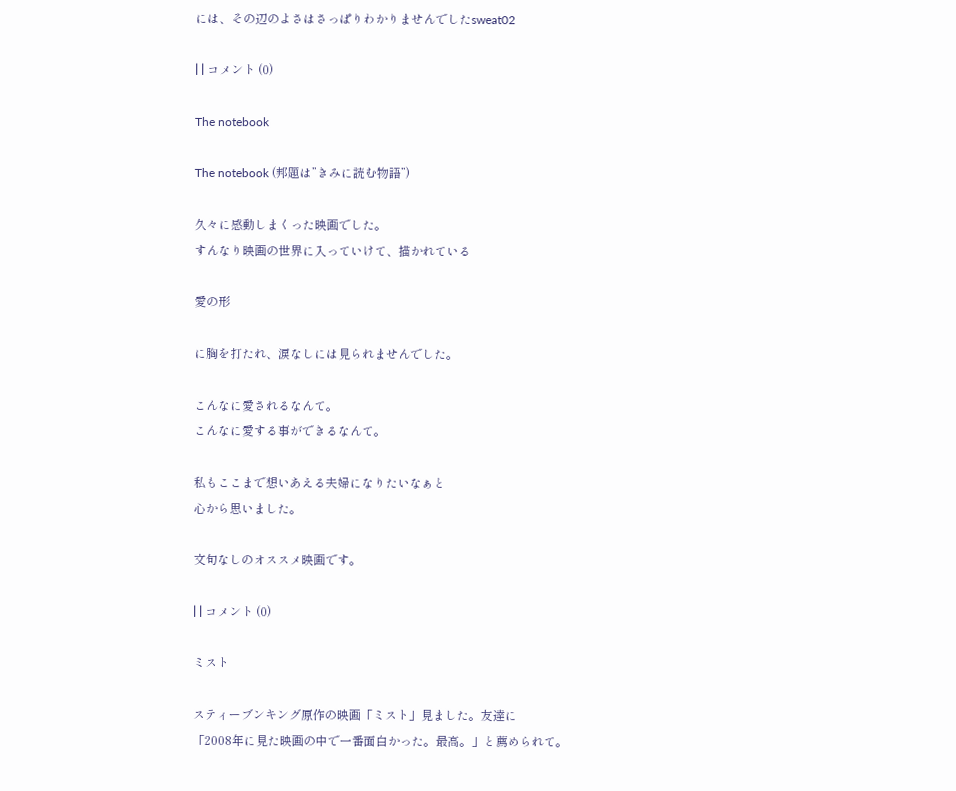には、その辺のよさはさっぱりわかりませんでしたsweat02

| | コメント (0)

The notebook

The notebook (邦題は”きみに読む物語”)

久々に感動しまくった映画でした。
すんなり映画の世界に入っていけて、描かれている

愛の形

に胸を打たれ、涙なしには見られませんでした。

こんなに愛されるなんて。
こんなに愛する事ができるなんて。

私もここまで想いあえる夫婦になりたいなぁと
心から思いました。

文句なしのオススメ映画です。

| | コメント (0)

ミスト

スティーブンキング原作の映画「ミスト」見ました。友達に
「2008年に見た映画の中で一番面白かった。最高。」と薦められて。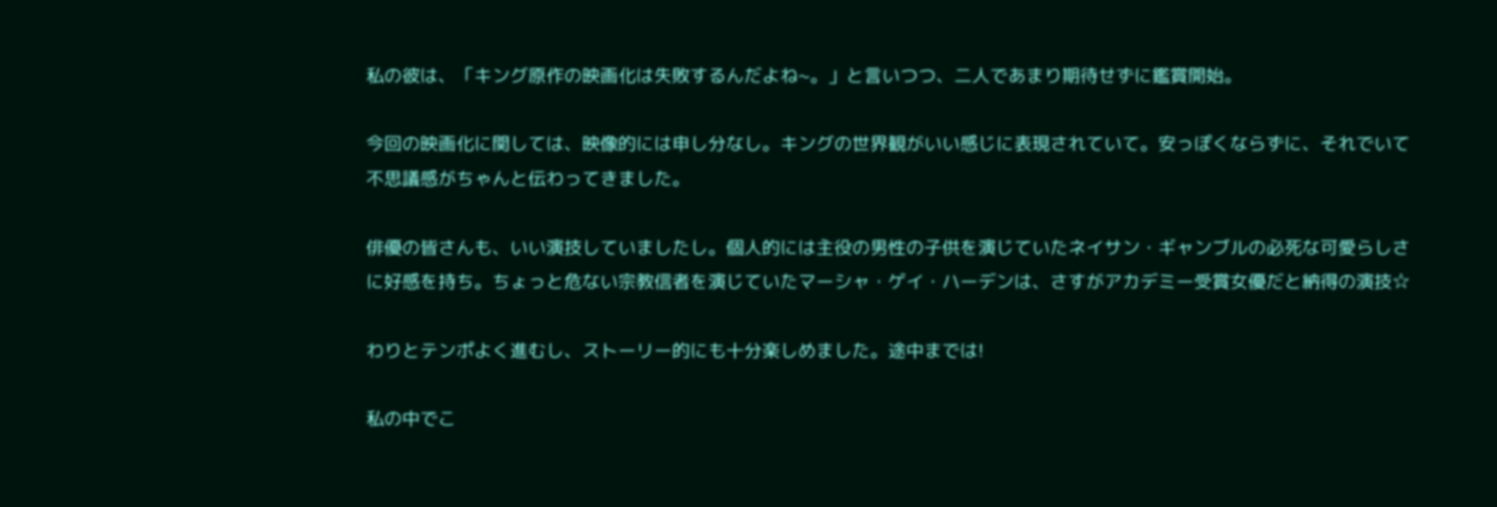私の彼は、「キング原作の映画化は失敗するんだよね~。」と言いつつ、二人であまり期待せずに鑑賞開始。

今回の映画化に関しては、映像的には申し分なし。キングの世界観がいい感じに表現されていて。安っぽくならずに、それでいて不思議感がちゃんと伝わってきました。

俳優の皆さんも、いい演技していましたし。個人的には主役の男性の子供を演じていたネイサン・ギャンブルの必死な可愛らしさに好感を持ち。ちょっと危ない宗教信者を演じていたマーシャ・ゲイ・ハーデンは、さすがアカデミー受賞女優だと納得の演技☆

わりとテンポよく進むし、ストーリー的にも十分楽しめました。途中までは!

私の中でこ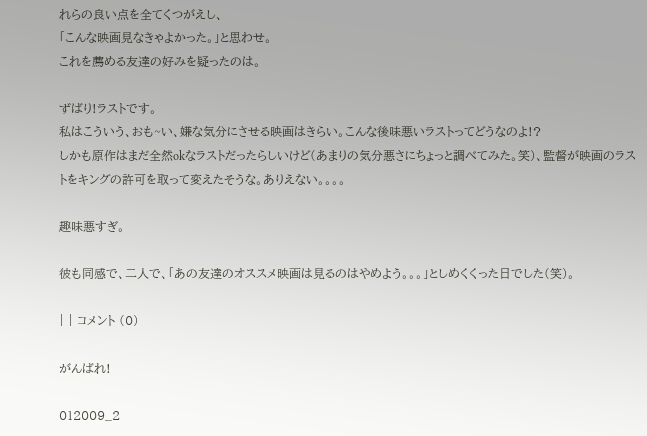れらの良い点を全てくつがえし、
「こんな映画見なきゃよかった。」と思わせ。
これを薦める友達の好みを疑ったのは。

ずばり!ラストです。
私はこういう、おも~い、嫌な気分にさせる映画はきらい。こんな後味悪いラストってどうなのよ!?
しかも原作はまだ全然okなラストだったらしいけど(あまりの気分悪さにちょっと調べてみた。笑)、監督が映画のラストをキングの許可を取って変えたそうな。ありえない。。。。

趣味悪すぎ。

彼も同感で、二人で、「あの友達のオススメ映画は見るのはやめよう。。。」としめくくった日でした(笑)。

| | コメント (0)

がんばれ!

012009_2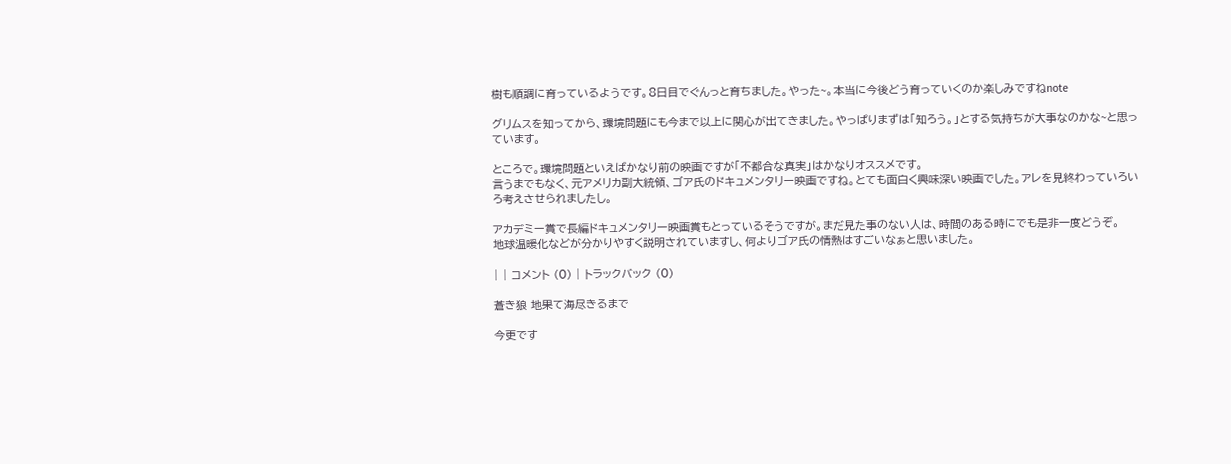樹も順調に育っているようです。8日目でぐんっと育ちました。やった~。本当に今後どう育っていくのか楽しみですねnote

グリムスを知ってから、環境問題にも今まで以上に関心が出てきました。やっぱりまずは「知ろう。」とする気持ちが大事なのかな~と思っています。

ところで。環境問題といえばかなり前の映画ですが「不都合な真実」はかなりオススメです。
言うまでもなく、元アメリカ副大統領、ゴア氏のドキュメンタリー映画ですね。とても面白く興味深い映画でした。アレを見終わっていろいろ考えさせられましたし。

アカデミー賞で長編ドキュメンタリー映画賞もとっているそうですが。まだ見た事のない人は、時間のある時にでも是非一度どうぞ。
地球温暖化などが分かりやすく説明されていますし、何よりゴア氏の情熱はすごいなぁと思いました。

| | コメント (0) | トラックバック (0)

蒼き狼 地果て海尽きるまで

今更です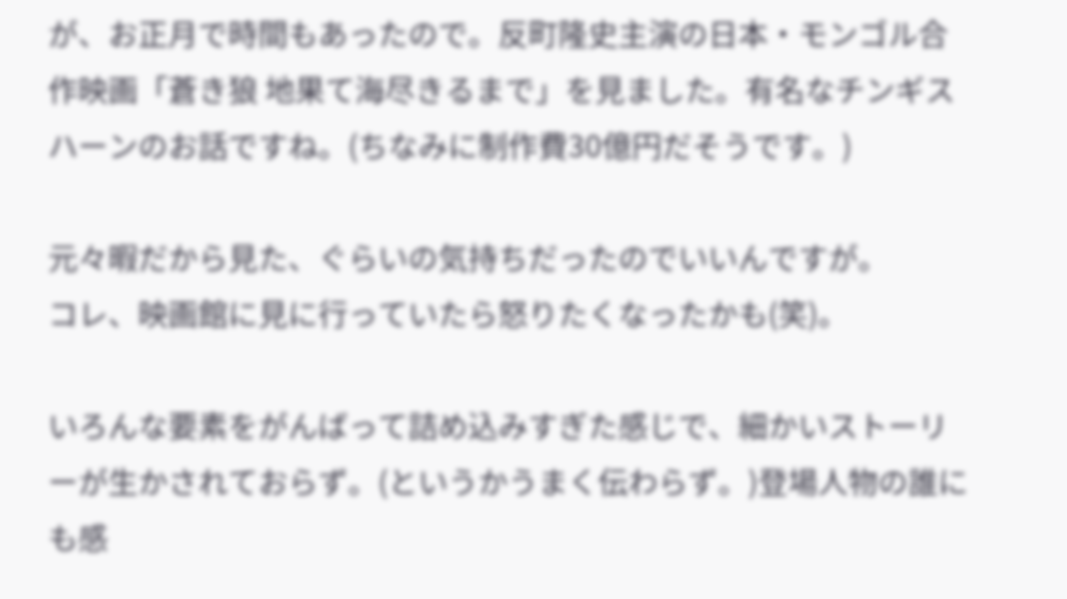が、お正月で時間もあったので。反町隆史主演の日本・モンゴル合作映画「蒼き狼 地果て海尽きるまで」を見ました。有名なチンギスハーンのお話ですね。(ちなみに制作費30億円だそうです。)

元々暇だから見た、ぐらいの気持ちだったのでいいんですが。
コレ、映画館に見に行っていたら怒りたくなったかも(笑)。

いろんな要素をがんばって詰め込みすぎた感じで、細かいストーリーが生かされておらず。(というかうまく伝わらず。)登場人物の誰にも感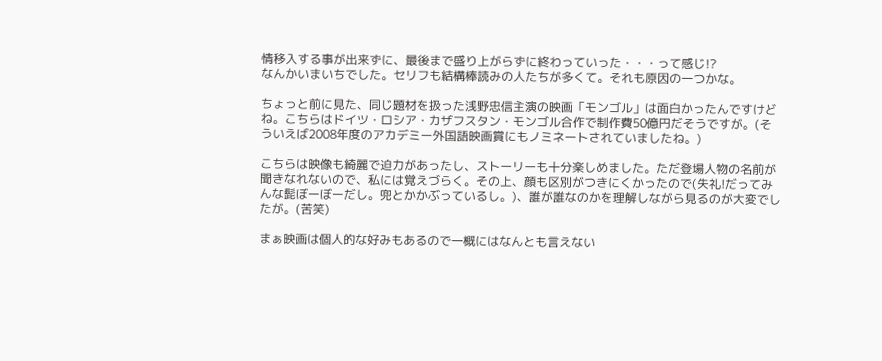情移入する事が出来ずに、最後まで盛り上がらずに終わっていった・・・って感じ!?
なんかいまいちでした。セリフも結構棒読みの人たちが多くて。それも原因の一つかな。

ちょっと前に見た、同じ題材を扱った浅野忠信主演の映画「モンゴル」は面白かったんですけどね。こちらはドイツ・ロシア・カザフスタン・モンゴル合作で制作費50億円だそうですが。(そういえば2008年度のアカデミー外国語映画賞にもノミネートされていましたね。)

こちらは映像も綺麗で迫力があったし、ストーリーも十分楽しめました。ただ登場人物の名前が聞きなれないので、私には覚えづらく。その上、顔も区別がつきにくかったので(失礼!だってみんな髭ぼーぼーだし。兜とかかぶっているし。)、誰が誰なのかを理解しながら見るのが大変でしたが。(苦笑)

まぁ映画は個人的な好みもあるので一概にはなんとも言えない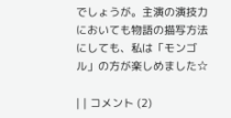でしょうが。主演の演技力においても物語の描写方法にしても、私は「モンゴル」の方が楽しめました☆

| | コメント (2)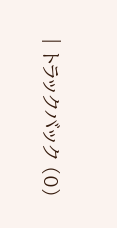| トラックバック (0)